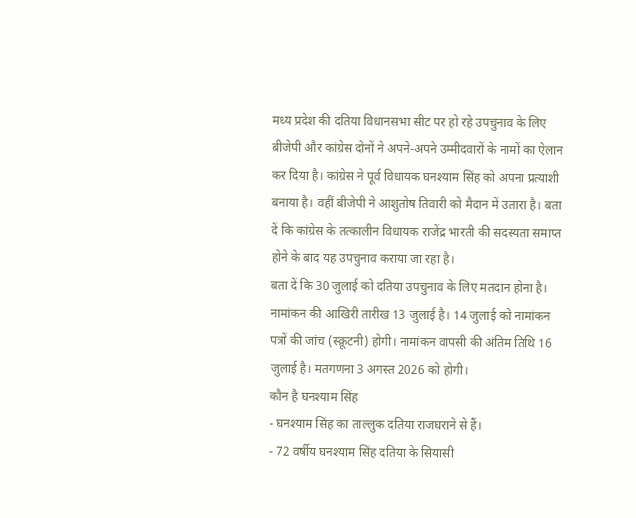मध्य प्रदेश की दतिया विधानसभा सीट पर हो रहे उपचुनाव के लिए बीजेपी और कांग्रेस दोनों ने अपने-अपने उम्मीदवारों के नामों का ऐलान कर दिया है। कांग्रेस ने पूर्व विधायक घनश्याम सिंह को अपना प्रत्याशी बनाया है। वहीं बीजेपी ने आशुतोष तिवारी को मैदान में उतारा है। बता दें कि कांग्रेस के तत्कालीन विधायक राजेंद्र भारती की सदस्यता समाप्त होने के बाद यह उपचुनाव कराया जा रहा है।
बता दें कि 30 जुलाई को दतिया उपचुनाव के लिए मतदान होना है। नामांकन की आखिरी तारीख 13 जुलाई है। 14 जुलाई को नामांकन पत्रों की जांच (स्क्रूटनी) होगी। नामांकन वापसी की अंतिम तिथि 16 जुलाई है। मतगणना 3 अगस्त 2026 को होगी।
कौन है घनश्याम सिंह
- घनश्याम सिंह का ताल्लुक दतिया राजघराने से हैं।
- 72 वर्षीय घनश्याम सिंह दतिया के सियासी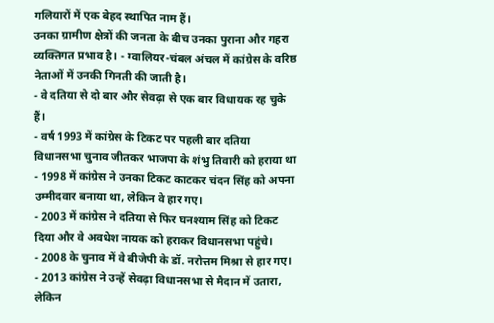गलियारों में एक बेहद स्थापित नाम हैं।
उनका ग्रामीण क्षेत्रों की जनता के बीच उनका पुराना और गहरा व्यक्तिगत प्रभाव है। - ग्वालियर-चंबल अंचल में कांग्रेस के वरिष्ठ नेताओं में उनकी गिनती की जाती है।
- वे दतिया से दो बार और सेवढ़ा से एक बार विधायक रह चुके हैं।
- वर्ष 1993 में कांग्रेस के टिकट पर पहली बार दतिया विधानसभा चुनाव जीतकर भाजपा के शंभु तिवारी को हराया था
- 1998 में कांग्रेस ने उनका टिकट काटकर चंदन सिंह को अपना उम्मीदवार बनाया था, लेकिन वे हार गए।
- 2003 में कांग्रेस ने दतिया से फिर घनश्याम सिंह को टिकट दिया और वे अवधेश नायक को हराकर विधानसभा पहुंचे।
- 2008 के चुनाव में वे बीजेपी के डॉ. नरोत्तम मिश्रा से हार गए।
- 2013 कांग्रेस ने उन्हें सेवढ़ा विधानसभा से मैदान में उतारा, लेकिन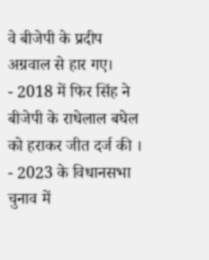वे बीजेपी के प्रदीप अग्रवाल से हार गए।
- 2018 में फिर सिंह ने बीजेपी के राधेलाल बघेल को हराकर जीत दर्ज की ।
- 2023 के विधानसभा चुनाव में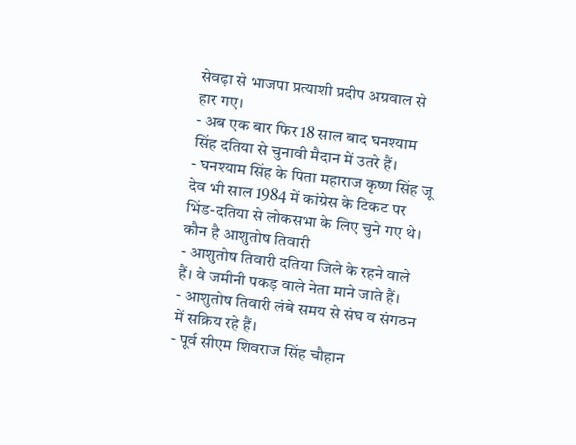सेवढ़ा से भाजपा प्रत्याशी प्रदीप अग्रवाल से हार गए।
- अब एक बार फिर 18 साल बाद घनश्याम सिंह दतिया से चुनावी मैदान में उतरे हैं।
- घनश्याम सिंह के पिता महाराज कृष्ण सिंह जू देव भी साल 1984 में कांग्रेस के टिकट पर भिंड-दतिया से लोकसभा के लिए चुने गए थे।
कौन है आशुतोष तिवारी
- आशुतोष तिवारी दतिया जिले के रहने वाले हैं। वे जमीनी पकड़ वाले नेता माने जाते हैं।
- आशुतोष तिवारी लंबे समय से संघ व संगठन में सक्रिय रहे हैं।
- पूर्व सीएम शिवराज सिंह चौहान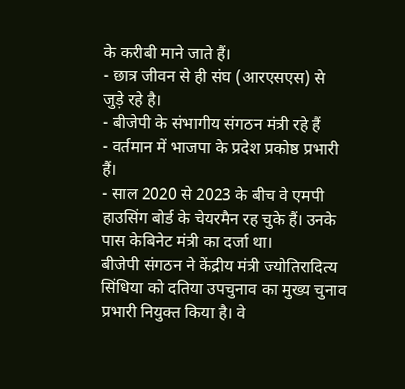के करीबी माने जाते हैं।
- छात्र जीवन से ही संघ (आरएसएस) से जुड़े रहे है।
- बीजेपी के संभागीय संगठन मंत्री रहे हैं
- वर्तमान में भाजपा के प्रदेश प्रकोष्ठ प्रभारी हैं।
- साल 2020 से 2023 के बीच वे एमपी हाउसिंग बोर्ड के चेयरमैन रह चुके हैं। उनके पास केबिनेट मंत्री का दर्जा था।
बीजेपी संगठन ने केंद्रीय मंत्री ज्योतिरादित्य सिंधिया को दतिया उपचुनाव का मुख्य चुनाव प्रभारी नियुक्त किया है। वे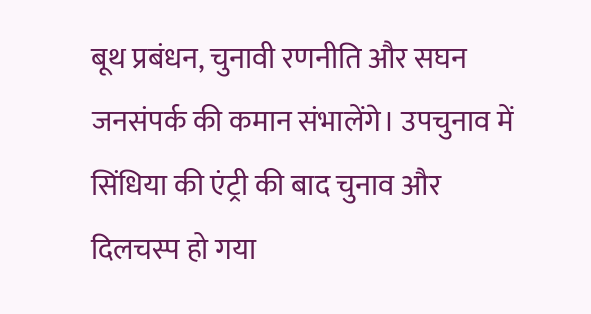बूथ प्रबंधन, चुनावी रणनीति और सघन जनसंपर्क की कमान संभालेंगे। उपचुनाव में सिंधिया की एंट्री की बाद चुनाव और दिलचस्प हो गया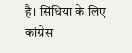है। सिंधिया के लिए कांग्रेस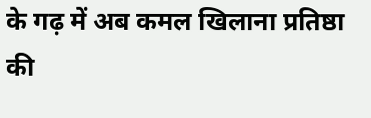के गढ़ में अब कमल खिलाना प्रतिष्ठा की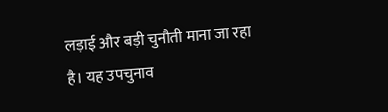लड़ाई और बड़ी चुनौती माना जा रहा है। यह उपचुनाव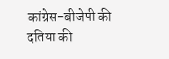कांग्रेस-बीजेपी की दतिया की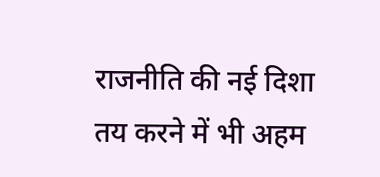राजनीति की नई दिशा तय करने में भी अहम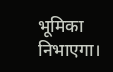भूमिका निभाएगा।